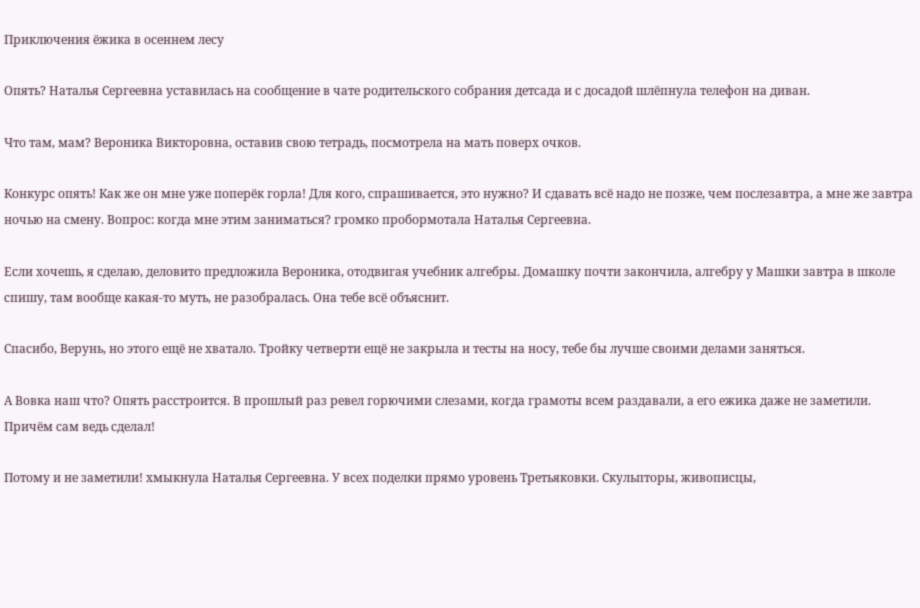Приключения ёжика в осеннем лесу

Опять? Наталья Сергеевна уставилась на сообщение в чате родительского собрания детсада и с досадой шлёпнула телефон на диван.

Что там, мам? Вероника Викторовна, оставив свою тетрадь, посмотрела на мать поверх очков.

Конкурс опять! Как же он мне уже поперёк горла! Для кого, спрашивается, это нужно? И сдавать всё надо не позже, чем послезавтра, а мне же завтра ночью на смену. Вопрос: когда мне этим заниматься? громко пробормотала Наталья Сергеевна.

Если хочешь, я сделаю, деловито предложила Вероника, отодвигая учебник алгебры. Домашку почти закончила, алгебру у Машки завтра в школе спишу, там вообще какая-то муть, не разобралась. Она тебе всё объяснит.

Спасибо, Верунь, но этого ещё не хватало. Тройку четверти ещё не закрыла и тесты на носу, тебе бы лучше своими делами заняться.

А Вовка наш что? Опять расстроится. В прошлый раз ревел горючими слезами, когда грамоты всем раздавали, а его ежика даже не заметили. Причём сам ведь сделал!

Потому и не заметили! хмыкнула Наталья Сергеевна. У всех поделки прямо уровень Третьяковки. Скульпторы, живописцы,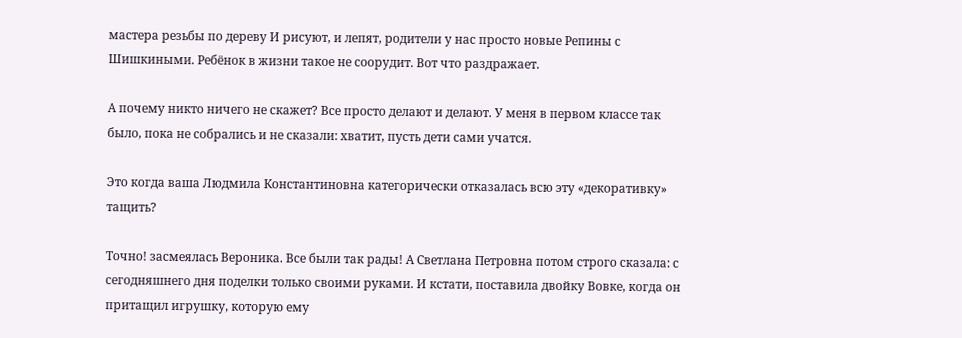мастера резьбы по дереву И рисуют, и лепят, родители у нас просто новые Репины с Шишкиными. Ребёнок в жизни такое не соорудит. Вот что раздражает.

А почему никто ничего не скажет? Все просто делают и делают. У меня в первом классе так было, пока не собрались и не сказали: хватит, пусть дети сами учатся.

Это когда ваша Людмила Константиновна категорически отказалась всю эту «декоративку» тащить?

Точно! засмеялась Вероника. Все были так рады! А Светлана Петровна потом строго сказала: с сегодняшнего дня поделки только своими руками. И кстати, поставила двойку Вовке, когда он притащил игрушку, которую ему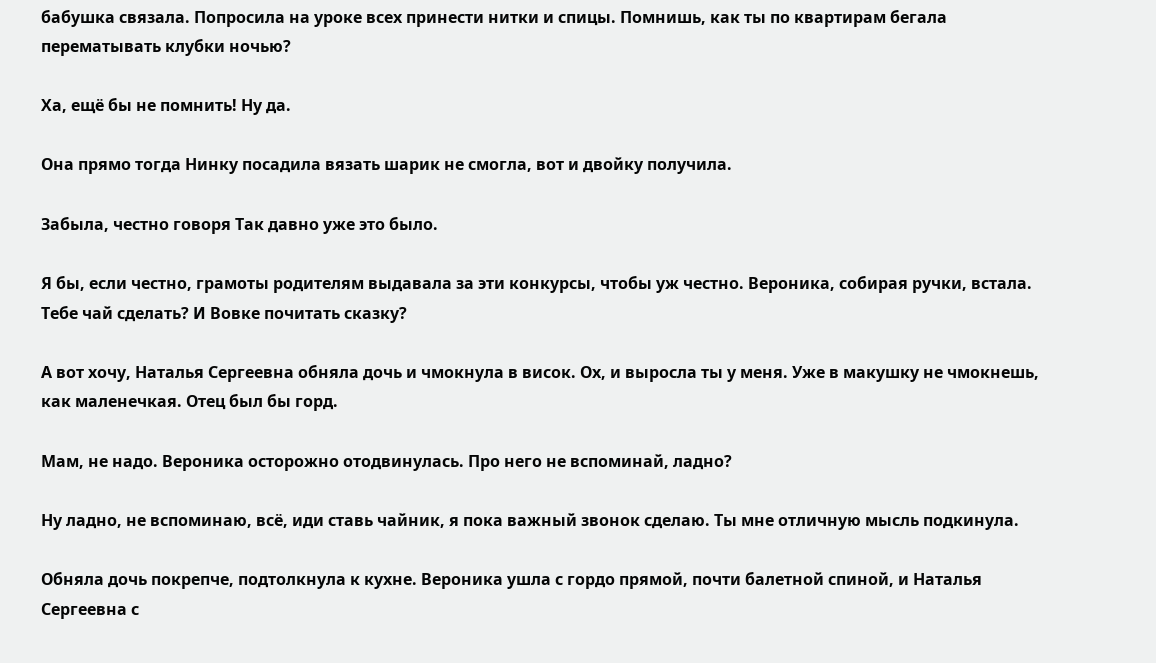бабушка связала. Попросила на уроке всех принести нитки и спицы. Помнишь, как ты по квартирам бегала перематывать клубки ночью?

Ха, ещё бы не помнить! Ну да.

Она прямо тогда Нинку посадила вязать шарик не смогла, вот и двойку получила.

Забыла, честно говоря Так давно уже это было.

Я бы, если честно, грамоты родителям выдавала за эти конкурсы, чтобы уж честно. Вероника, собирая ручки, встала. Тебе чай сделать? И Вовке почитать сказку?

А вот хочу, Наталья Сергеевна обняла дочь и чмокнула в висок. Ох, и выросла ты у меня. Уже в макушку не чмокнешь, как маленечкая. Отец был бы горд.

Мам, не надо. Вероника осторожно отодвинулась. Про него не вспоминай, ладно?

Ну ладно, не вспоминаю, всё, иди ставь чайник, я пока важный звонок сделаю. Ты мне отличную мысль подкинула.

Обняла дочь покрепче, подтолкнула к кухне. Вероника ушла с гордо прямой, почти балетной спиной, и Наталья Сергеевна с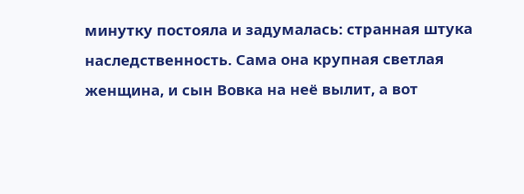минутку постояла и задумалась: странная штука наследственность. Сама она крупная светлая женщина, и сын Вовка на неё вылит, а вот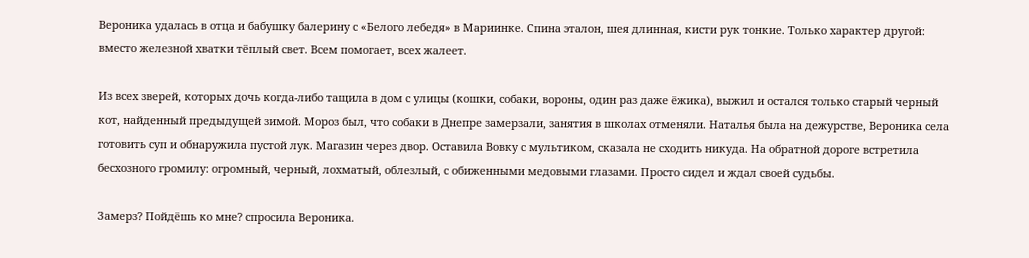Вероника удалась в отца и бабушку балерину с «Белого лебедя» в Мариинке. Спина эталон, шея длинная, кисти рук тонкие. Только характер другой: вместо железной хватки тёплый свет. Всем помогает, всех жалеет.

Из всех зверей, которых дочь когда-либо тащила в дом с улицы (кошки, собаки, вороны, один раз даже ёжика), выжил и остался только старый черный кот, найденный предыдущей зимой. Мороз был, что собаки в Днепре замерзали, занятия в школах отменяли. Наталья была на дежурстве, Вероника села готовить суп и обнаружила пустой лук. Магазин через двор. Оставила Вовку с мультиком, сказала не сходить никуда. На обратной дороге встретила бесхозного громилу: огромный, черный, лохматый, облезлый, с обиженными медовыми глазами. Просто сидел и ждал своей судьбы.

Замерз? Пойдёшь ко мне? спросила Вероника.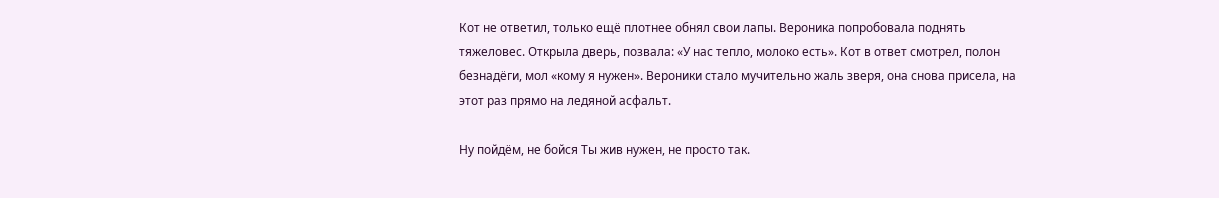Кот не ответил, только ещё плотнее обнял свои лапы. Вероника попробовала поднять тяжеловес. Открыла дверь, позвала: «У нас тепло, молоко есть». Кот в ответ смотрел, полон безнадёги, мол «кому я нужен». Вероники стало мучительно жаль зверя, она снова присела, на этот раз прямо на ледяной асфальт.

Ну пойдём, не бойся Ты жив нужен, не просто так.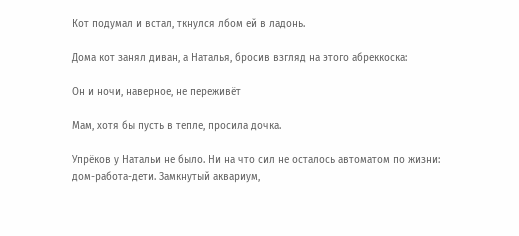Кот подумал и встал, ткнулся лбом ей в ладонь.

Дома кот занял диван, а Наталья, бросив взгляд на этого абреккоска:

Он и ночи, наверное, не переживёт

Мам, хотя бы пусть в тепле, просила дочка.

Упрёков у Натальи не было. Ни на что сил не осталось автоматом по жизни: дом-работа-дети. Замкнутый аквариум,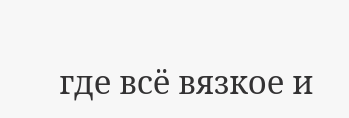где всё вязкое и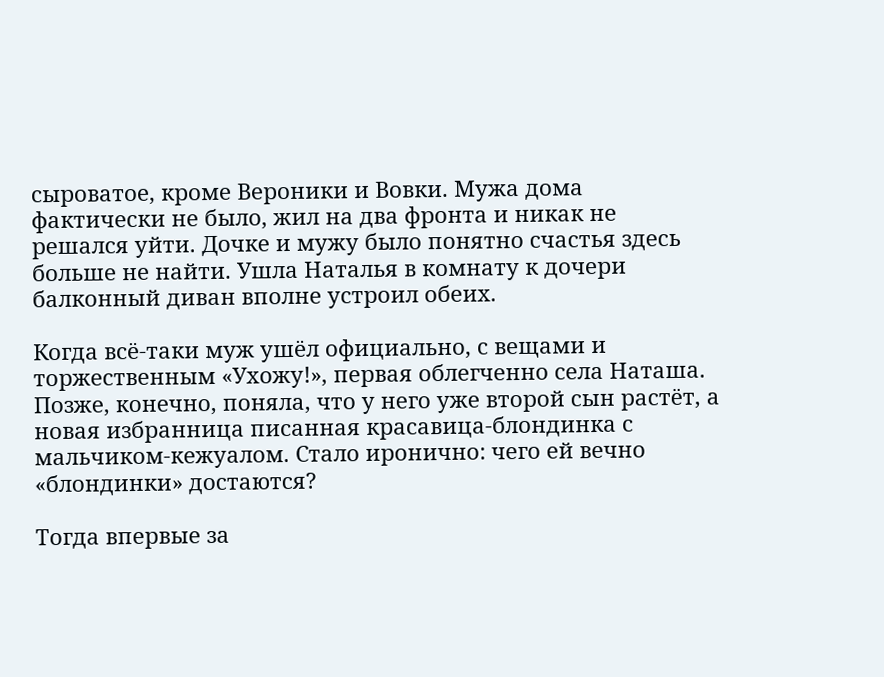сыроватое, кроме Вероники и Вовки. Мужа дома фактически не было, жил на два фронта и никак не решался уйти. Дочке и мужу было понятно счастья здесь больше не найти. Ушла Наталья в комнату к дочери балконный диван вполне устроил обеих.

Когда всё-таки муж ушёл официально, с вещами и торжественным «Ухожу!», первая облегченно села Наташа. Позже, конечно, поняла, что у него уже второй сын растёт, а новая избранница писанная красавица-блондинка с мальчиком-кежуалом. Стало иронично: чего ей вечно «блондинки» достаются?

Тогда впервые за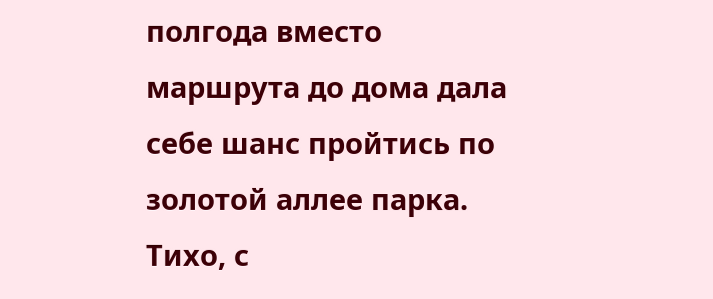полгода вместо маршрута до дома дала себе шанс пройтись по золотой аллее парка. Тихо, с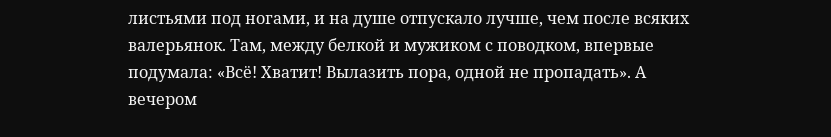листьями под ногами, и на душе отпускало лучше, чем после всяких валерьянок. Там, между белкой и мужиком с поводком, впервые подумала: «Всё! Хватит! Вылазить пора, одной не пропадать». А вечером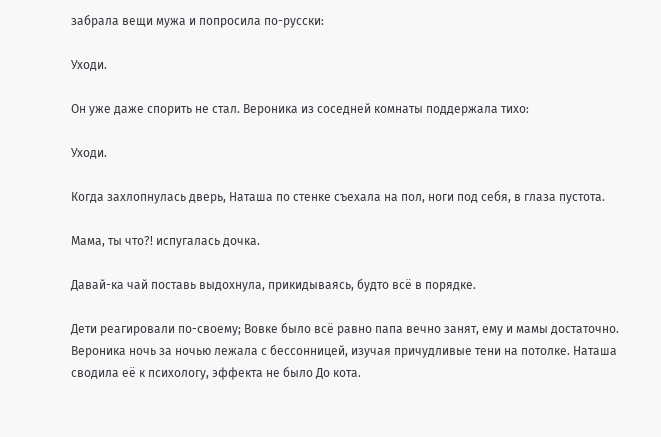забрала вещи мужа и попросила по-русски:

Уходи.

Он уже даже спорить не стал. Вероника из соседней комнаты поддержала тихо:

Уходи.

Когда захлопнулась дверь, Наташа по стенке съехала на пол, ноги под себя, в глаза пустота.

Мама, ты что?! испугалась дочка.

Давай-ка чай поставь выдохнула, прикидываясь, будто всё в порядке.

Дети реагировали по-своему; Вовке было всё равно папа вечно занят, ему и мамы достаточно. Вероника ночь за ночью лежала с бессонницей, изучая причудливые тени на потолке. Наташа сводила её к психологу, эффекта не было До кота.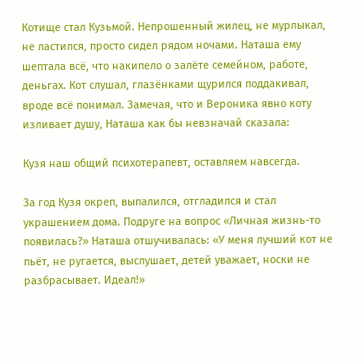Котище стал Кузьмой. Непрошенный жилец, не мурлыкал, не ластился, просто сидел рядом ночами. Наташа ему шептала всё, что накипело о залёте семейном, работе, деньгах. Кот слушал, глазёнками щурился поддакивал, вроде всё понимал. Замечая, что и Вероника явно коту изливает душу, Наташа как бы невзначай сказала:

Кузя наш общий психотерапевт, оставляем навсегда.

За год Кузя окреп, выпалился, отгладился и стал украшением дома. Подруге на вопрос «Личная жизнь-то появилась?» Наташа отшучивалась: «У меня лучший кот не пьёт, не ругается, выслушает, детей уважает, носки не разбрасывает. Идеал!»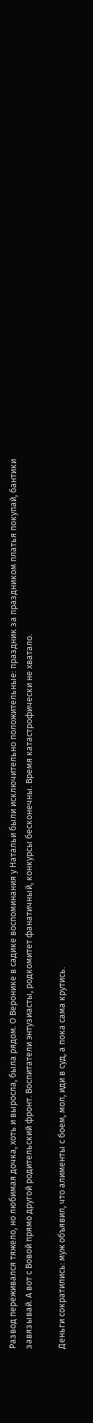Развод переживался тяжело, но любимая дочка, хоть и выросла, была рядом. О Веронике в садике воспоминания у Натальи были исключительно положительные: праздник за праздником платья покупай, бантики завязывай. А вот с Вовой прямо другой родительский фронт. Воспитатели энтузиасты, родкомитет фанатичный, конкурсы бесконечны. Время катастрофически не хватало.

Деньги сократились: муж объявил, что алименты с боем, мол, иди в суд, а пока сама крутись.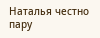Наталья честно пару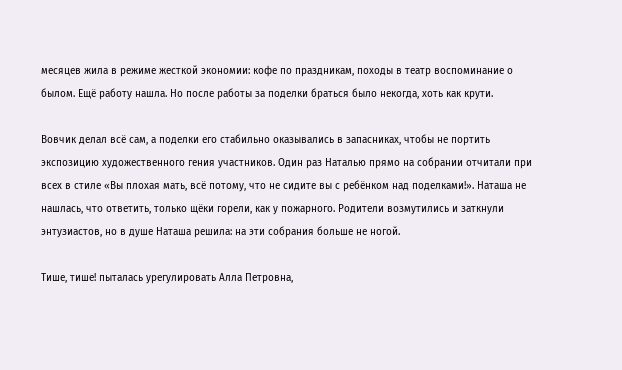месяцев жила в режиме жесткой экономии: кофе по праздникам, походы в театр воспоминание о былом. Ещё работу нашла. Но после работы за поделки браться было некогда, хоть как крути.

Вовчик делал всё сам, а поделки его стабильно оказывались в запасниках, чтобы не портить экспозицию художественного гения участников. Один раз Наталью прямо на собрании отчитали при всех в стиле «Вы плохая мать, всё потому, что не сидите вы с ребёнком над поделками!». Наташа не нашлась, что ответить, только щёки горели, как у пожарного. Родители возмутились и заткнули энтузиастов, но в душе Наташа решила: на эти собрания больше не ногой.

Тише, тише! пыталась урегулировать Алла Петровна,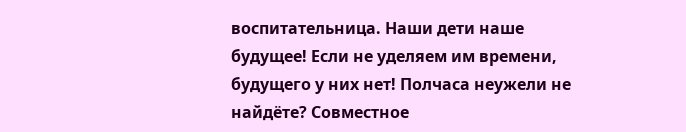воспитательница. Наши дети наше будущее! Если не уделяем им времени, будущего у них нет! Полчаса неужели не найдёте? Совместное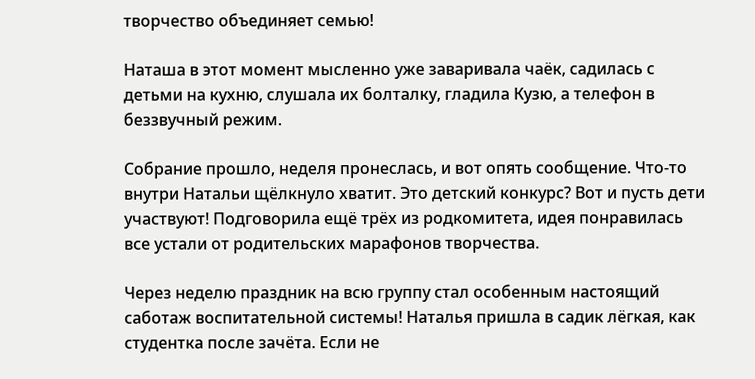творчество объединяет семью!

Наташа в этот момент мысленно уже заваривала чаёк, садилась с детьми на кухню, слушала их болталку, гладила Кузю, а телефон в беззвучный режим.

Собрание прошло, неделя пронеслась, и вот опять сообщение. Что-то внутри Натальи щёлкнуло хватит. Это детский конкурс? Вот и пусть дети участвуют! Подговорила ещё трёх из родкомитета, идея понравилась все устали от родительских марафонов творчества.

Через неделю праздник на всю группу стал особенным настоящий саботаж воспитательной системы! Наталья пришла в садик лёгкая, как студентка после зачёта. Если не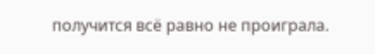получится всё равно не проиграла.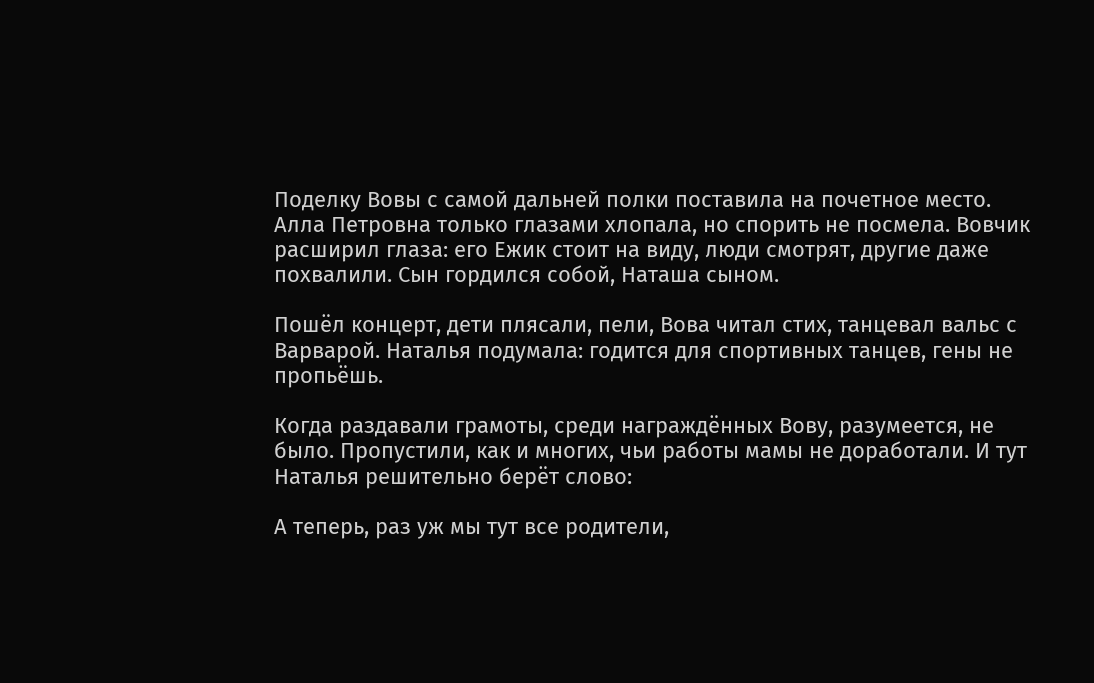Поделку Вовы с самой дальней полки поставила на почетное место. Алла Петровна только глазами хлопала, но спорить не посмела. Вовчик расширил глаза: его Ежик стоит на виду, люди смотрят, другие даже похвалили. Сын гордился собой, Наташа сыном.

Пошёл концерт, дети плясали, пели, Вова читал стих, танцевал вальс с Варварой. Наталья подумала: годится для спортивных танцев, гены не пропьёшь.

Когда раздавали грамоты, среди награждённых Вову, разумеется, не было. Пропустили, как и многих, чьи работы мамы не доработали. И тут Наталья решительно берёт слово:

А теперь, раз уж мы тут все родители,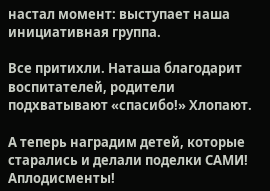настал момент: выступает наша инициативная группа.

Все притихли. Наташа благодарит воспитателей, родители подхватывают «спасибо!» Хлопают.

А теперь наградим детей, которые старались и делали поделки САМИ! Аплодисменты!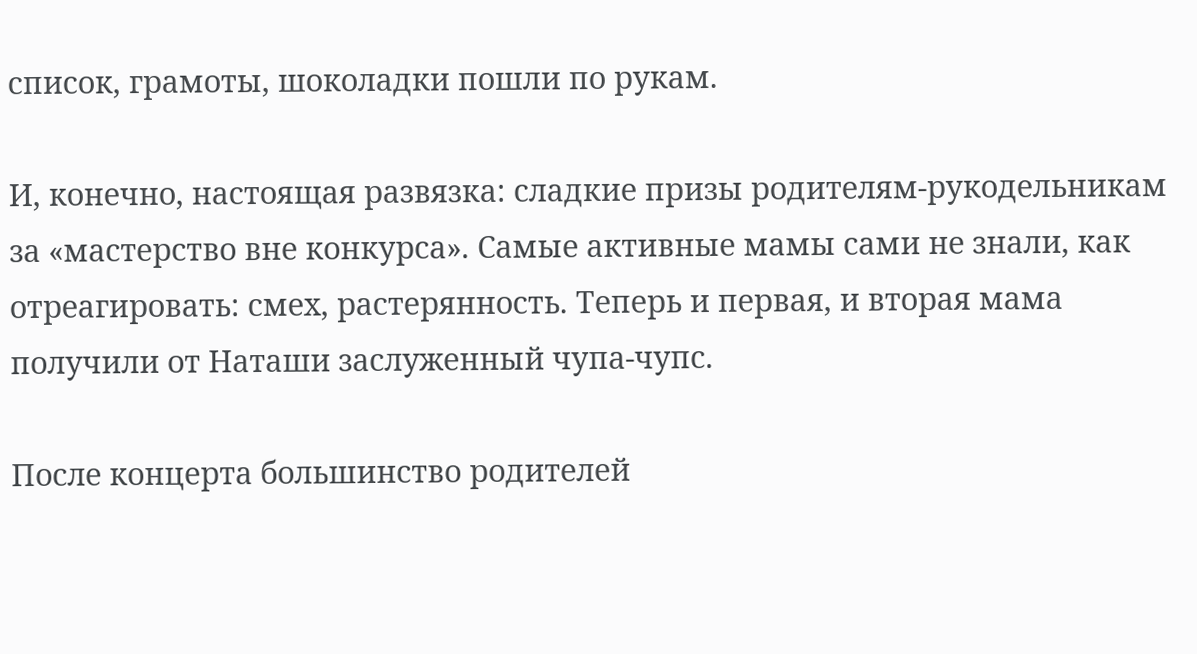список, грамоты, шоколадки пошли по рукам.

И, конечно, настоящая развязка: сладкие призы родителям-рукодельникам за «мастерство вне конкурса». Самые активные мамы сами не знали, как отреагировать: смех, растерянность. Теперь и первая, и вторая мама получили от Наташи заслуженный чупа-чупс.

После концерта большинство родителей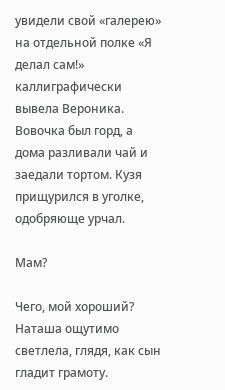увидели свой «галерею» на отдельной полке «Я делал сам!» каллиграфически вывела Вероника. Вовочка был горд, а дома разливали чай и заедали тортом. Кузя прищурился в уголке, одобряюще урчал.

Мам?

Чего, мой хороший? Наташа ощутимо светлела, глядя, как сын гладит грамоту.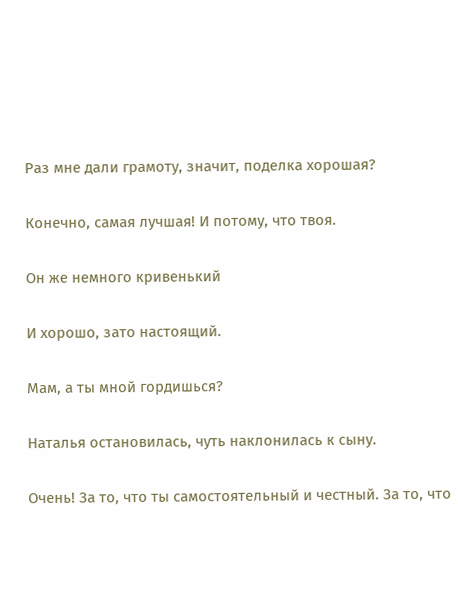Раз мне дали грамоту, значит, поделка хорошая?

Конечно, самая лучшая! И потому, что твоя.

Он же немного кривенький

И хорошо, зато настоящий.

Мам, а ты мной гордишься?

Наталья остановилась, чуть наклонилась к сыну.

Очень! За то, что ты самостоятельный и честный. За то, что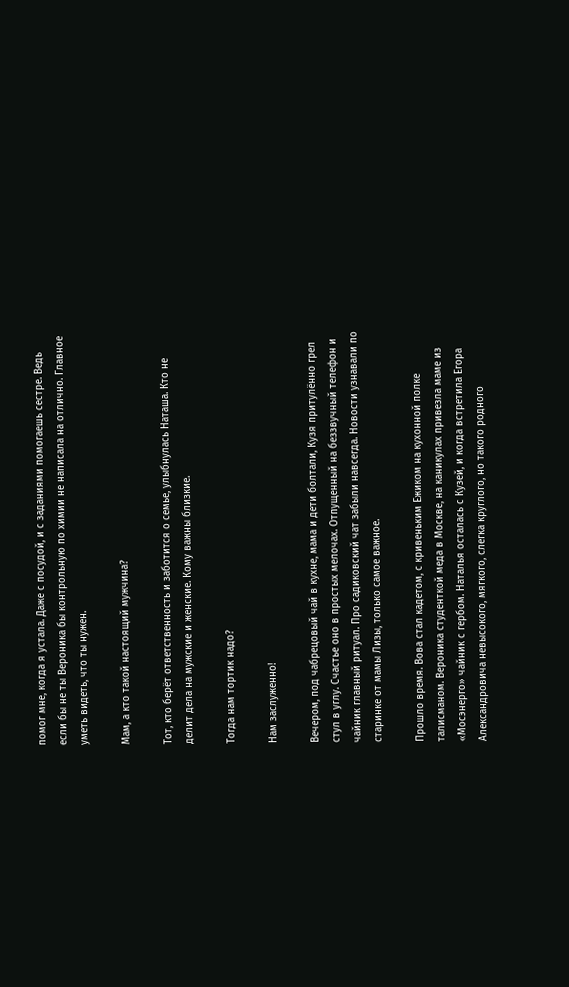помог мне, когда я устала. Даже с посудой, и с заданиями помогаешь сестре. Ведь если бы не ты Вероника бы контрольную по химии не написала на отлично. Главное уметь видеть, что ты нужен.

Мам, а кто такой настоящий мужчина?

Тот, кто берёт ответственность и заботится о семье, улыбнулась Наташа. Кто не делит дела на мужские и женские. Кому важны близкие.

Тогда нам тортик надо?

Нам заслуженно!

Вечером, под чабрецовый чай в кухне, мама и дети болтали, Кузя притулённо грел стул в углу. Счастье оно в простых мелочах. Отпущенный на беззвучный телефон и чайник главный ритуал. Про садиковский чат забыли навсегда. Новости узнавали по старинке от мамы Лизы, только самое важное.

Прошло время. Вова стал кадетом, с кривеньким Ежиком на кухонной полке талисманом. Вероника студенткой меда в Москве, на каникулах привезла маме из «Мосэнерго» чайник с гербом. Наталья осталась с Кузей, и когда встретила Егора Александровича невысокого, мягкого, слегка круглого, но такого родного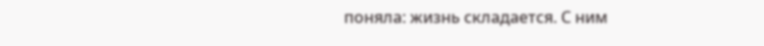поняла: жизнь складается. С ним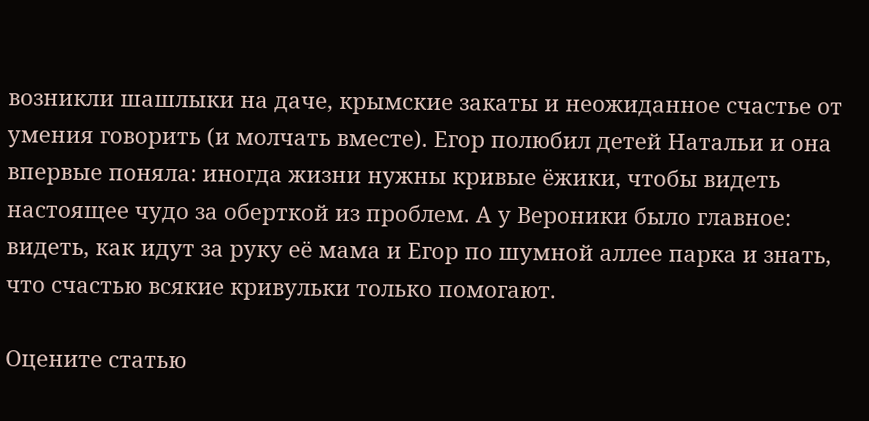возникли шашлыки на даче, крымские закаты и неожиданное счастье от умения говорить (и молчать вместе). Егор полюбил детей Натальи и она впервые поняла: иногда жизни нужны кривые ёжики, чтобы видеть настоящее чудо за оберткой из проблем. А у Вероники было главное: видеть, как идут за руку её мама и Егор по шумной аллее парка и знать, что счастью всякие кривульки только помогают.

Оцените статью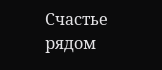Счастье рядом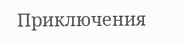Приключения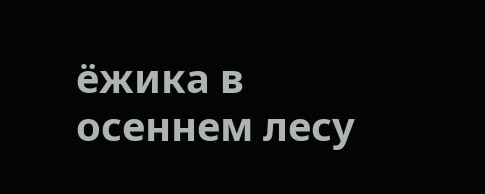ёжика в осеннем лесу